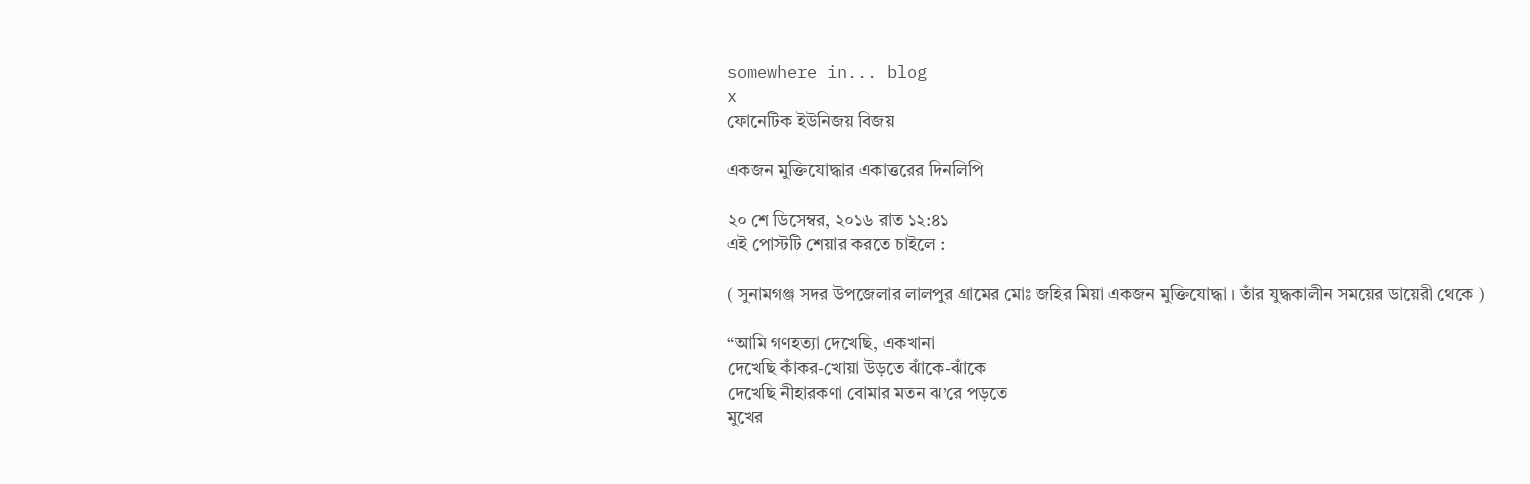somewhere in... blog
x
ফোনেটিক ইউনিজয় বিজয়

একজন মুক্তিযোদ্ধার একাত্তরের দিনলিপি

২০ শে ডিসেম্বর, ২০১৬ রাত ১২:৪১
এই পোস্টটি শেয়ার করতে চাইলে :

( সুনামগঞ্জ সদর উপজেলার লালপুর গ্রামের মোঃ জহির মিয়া একজন মুক্তিযোদ্ধা । তাঁর যুদ্ধকালীন সময়ের ডায়েরী থেকে )

“আমি গণহত্যা দেখেছি, একখানা
দেখেছি কাঁকর-খোয়া উড়তে ঝাঁকে-ঝাঁকে
দেখেছি নীহারকণা বোমার মতন ঝ’রে পড়তে
মুখের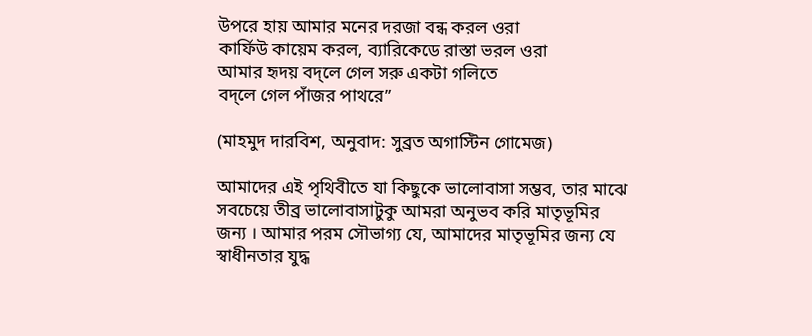উপরে হায় আমার মনের দরজা বন্ধ করল ওরা
কার্ফিউ কায়েম করল, ব্যারিকেডে রাস্তা ভরল ওরা
আমার হৃদয় বদ্‌লে গেল সরু একটা গলিতে
বদ্‌লে গেল পাঁজর পাথরে”

(মাহমুদ দারবিশ, অনুবাদ: সুব্রত অগাস্টিন গোমেজ)

আমাদের এই পৃথিবীতে যা কিছুকে ভালোবাসা সম্ভব, তার মাঝে সবচেয়ে তীব্র ভালোবাসাটুকু আমরা অনুভব করি মাতৃভূমির জন্য । আমার পরম সৌভাগ্য যে, আমাদের মাতৃভূমির জন্য যে স্বাধীনতার যুদ্ধ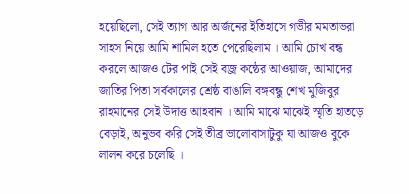হয়েছিলো, সেই ত্যাগ আর অর্জনের ইতিহাসে গভীর মমতাভরা সাহস নিয়ে আমি শামিল হতে পেরেছিলাম । আমি চোখ বন্ধ করলে আজও টের পাই সেই বজ্র কন্ঠের আওয়াজ, আমাদের জাতির পিতা সর্বকালের শ্রেষ্ঠ বাঙালি বঙ্গবন্ধু শেখ মুজিবুর রাহমানের সেই উদাত্ত আহবান । আমি মাঝে মাঝেই স্মৃতি হাতড়ে বেড়াই, অনুভব করি সেই তীব্র ভালোবাসাটুকু যা আজও বুকে লালন করে চলেছি ।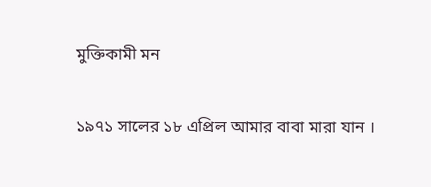মুক্তিকামী মন

১৯৭১ সালের ১৮ এপ্রিল আমার বাবা মারা যান ।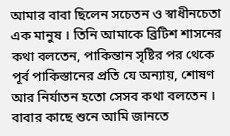আমার বাবা ছিলেন সচেতন ও স্বাধীনচেতা এক মানুষ । তিনি আমাকে ব্রিটিশ শাসনের কথা বলতেন, পাকিন্তান সৃষ্টির পর থেকে পূর্ব পাকিস্তানের প্রতি যে অন্যায়, শোষণ আর নির্যাতন হতো সেসব কথা বলতেন । বাবার কাছে শুনে আমি জানতে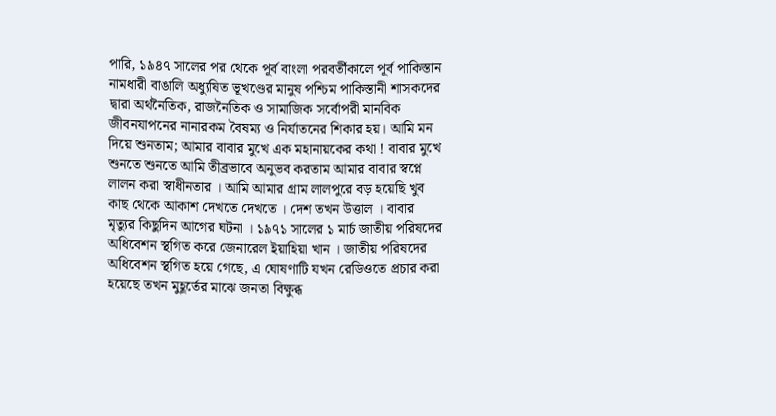পারি, ১৯৪৭ সালের পর থেকে পূর্ব বাংলা পরবর্তীকালে পূর্ব পাকিস্তান নামধারী বাঙালি অধ্যুষিত ভূখণ্ডের মানুষ পশ্চিম পাকিস্তানী শাসকদের দ্বারা অর্থনৈতিক, রাজনৈতিক ও সামাজিক সর্বোপরী মানবিক জীবনযাপনের নানারকম বৈষম্য ও নির্যাতনের শিকার হয়। আমি মন দিয়ে শুনতাম; আমার বাবার মুখে এক মহানায়কের কথা ! বাবার মুখে শুনতে শুনতে আমি তীব্রভাবে অনুভব করতাম আমার বাবার স্বপ্নে লালন করা স্বাধীনতার । আমি আমার গ্রাম লালপুরে বড় হয়েছি খুব কাছ থেকে আকাশ দেখতে দেখতে । দেশ তখন উত্তাল । বাবার মৃত্যুর কিছুদিন আগের ঘটনা । ১৯৭১ সালের ১ মার্চ জাতীয় পরিষদের অধিবেশন স্থগিত করে জেনারেল ইয়াহিয়া খান । জাতীয় পরিষদের অধিবেশন স্থগিত হয়ে গেছে, এ ঘোষণাটি যখন রেডিওতে প্রচার করা হয়েছে তখন মুহূর্তের মাঝে জনতা বিক্ষুব্ধ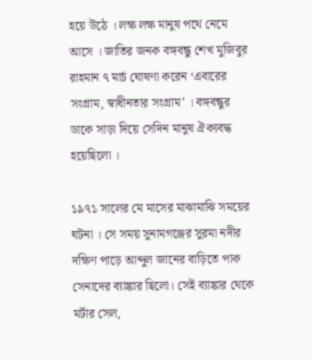হয়ে উঠে । লক্ষ লক্ষ মানুষ পথে নেমে আসে । জাতির জনক বঙ্গবন্ধু শেখ মুজিবুর রাহমান ৭ মার্চ ঘোষণা করেন ‘এবারের সংগ্রাম, স্বাধীনতার সংগ্রাম’ । বঙ্গবন্ধুর ডাকে সাড়া দিয়ে সেদিন মানুষ ঐক্যবদ্ধ হয়েছিলো ।

১৯৭১ সালের মে মাসের মাঝামাঝি সময়ের ঘটনা । সে সময় সুনামগঞ্জের সুরমা নদীর দক্ষিণ পাড়ে আব্দুল জানের বাড়িতে পাক সেনাদের ব্যাঙ্কার ছিলো। সেই ব্যাঙ্কার থেকে মর্টার সেল,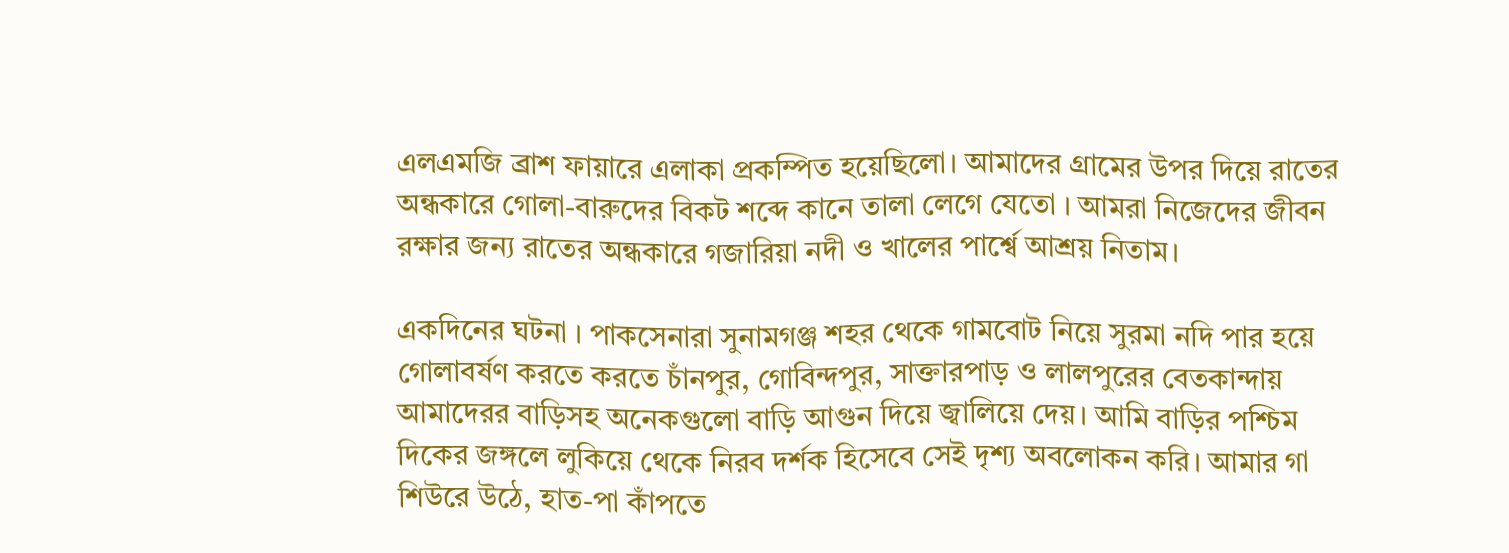এলএমজি ব্রাশ ফায়ারে এলাকা প্রকম্পিত হয়েছিলো। আমাদের গ্রামের উপর দিয়ে রাতের অন্ধকারে গোলা-বারুদের বিকট শব্দে কানে তালা লেগে যেতো । আমরা নিজেদের জীবন রক্ষার জন্য রাতের অন্ধকারে গজারিয়া নদী ও খালের পার্শ্বে আশ্রয় নিতাম।

একদিনের ঘটনা । পাকসেনারা সুনামগঞ্জ শহর থেকে গামবোট নিয়ে সুরমা নদি পার হয়ে গোলাবর্ষণ করতে করতে চাঁনপুর, গোবিন্দপুর, সাক্তারপাড় ও লালপুরের বেতকান্দায় আমাদেরর বাড়িসহ অনেকগুলো বাড়ি আগুন দিয়ে জ্বালিয়ে দেয়। আমি বাড়ির পশ্চিম দিকের জঙ্গলে লুকিয়ে থেকে নিরব দর্শক হিসেবে সেই দৃশ্য অবলোকন করি। আমার গা শিউরে উঠে, হাত-পা কাঁপতে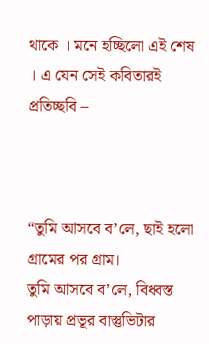থাকে । মনে হচ্ছিলো এই শেষ । এ যেন সেই কবিতারই প্রতিচ্ছবি –



“তুমি আসবে ব’লে, ছাই হলো গ্রামের পর গ্রাম।
তুমি আসবে ব’লে, বিধ্বস্ত পাড়ায় প্রভূর বাস্তুভিটার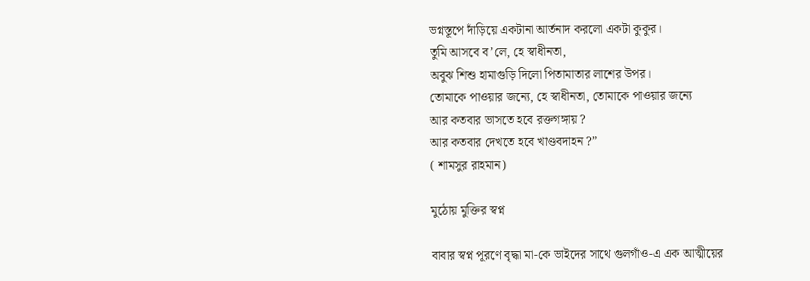ভগ্নস্তূপে দাঁড়িয়ে একটানা আর্তনাদ করলো একটা কুকুর।
তুমি আসবে ব’লে, হে স্বাধীনতা,
অবুঝ শিশু হামাগুড়ি দিলো পিতামাতার লাশের উপর।
তোমাকে পাওয়ার জন্যে, হে স্বাধীনতা, তোমাকে পাওয়ার জন্যে
আর কতবার ভাসতে হবে রক্তগঙ্গায় ?
আর কতবার দেখতে হবে খাণ্ডবদাহন ?”
( শামসুর রাহমান)

মুঠোয় মুক্তির স্বপ্ন

বাবার স্বপ্ন পূরণে বৃদ্ধা মা-কে ভাইদের সাথে গুলগাঁও-এ এক আত্মীয়ের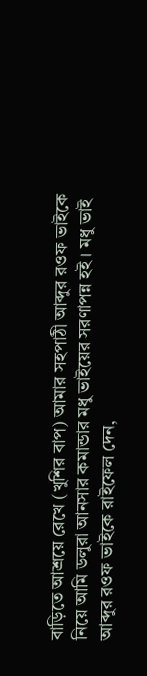বাড়িতে আশ্রয়ে রেখে (খুশির বাপ) আমার সহপাঠী আব্দুর রওফ ভাইকে নিয়ে আমি ডলুরা আনসার কমান্ডার মধু ভাইয়ের সরণাপন্ন হই । মধু ভাই আব্দুর রওফ ভাইকে রাইফেল দেন,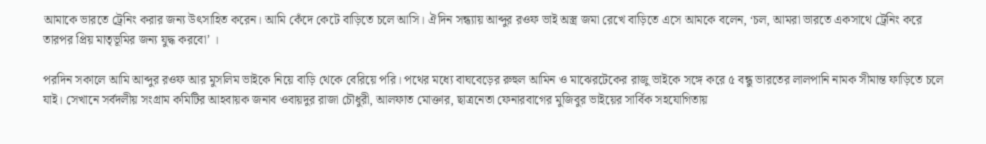আমাকে ভারতে ট্রেনিং করার জন্য উৎসাহিত করেন। আমি কেঁদে কেটে বাড়িতে চলে আসি। ঐদিন সন্ধ্যায় আব্দুর রওফ ভাই অস্ত্র জমা রেখে বাড়িতে এসে আমকে বলেন, ‘চল, আমরা ভারতে একসাথে ট্রেনিং করে তারপর প্রিয় মাতৃভূমির জন্য যুদ্ধ করবো’ ।

পরদিন সকালে আমি আব্দুর রওফ আর মুসলিম ভাইকে নিয়ে বাড়ি থেকে বেরিয়ে পরি। পথের মধ্যে বাঘবেড়ের রুহুল আমিন ও মাঝেরটেকের রাজু ভাইকে সঙ্গে করে ৫ বন্ধু ভারতের লালপানি নামক সীমান্ত ফাড়িতে চলে যাই। সেখানে সর্বদলীয় সংগ্রাম কমিটির আহবায়ক জনাব ওবায়দুর রাজা চৌধুরী, আলফাত মোক্তার, ছাত্রনেতা ফেনারবাগের মুজিবুর ভাইয়ের সার্বিক সহযোগিতায়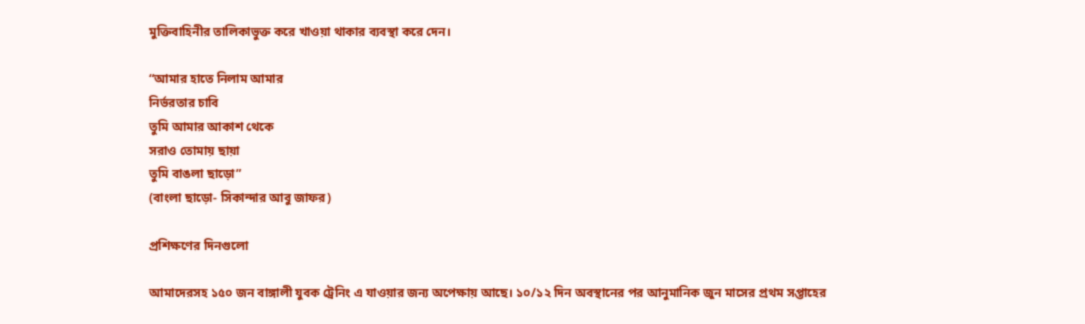মুক্তিবাহিনীর তালিকাভুক্ত করে খাওয়া থাকার ব্যবস্থা করে দেন।

“আমার হাতে নিলাম আমার
নির্ভরতার চাবি
তুমি আমার আকাশ থেকে
সরাও তোমায় ছায়া
তুমি বাঙলা ছাড়ো”
(বাংলা ছাড়ো- সিকান্দার আবু জাফর)

প্রশিক্ষণের দিনগুলো

আমাদেরসহ ১৫০ জন বাঙ্গালী যুবক ট্রেনিং এ যাওয়ার জন্য অপেক্ষায় আছে। ১০/১২ দিন অবস্থানের পর আনুমানিক জুন মাসের প্রথম সপ্তাহের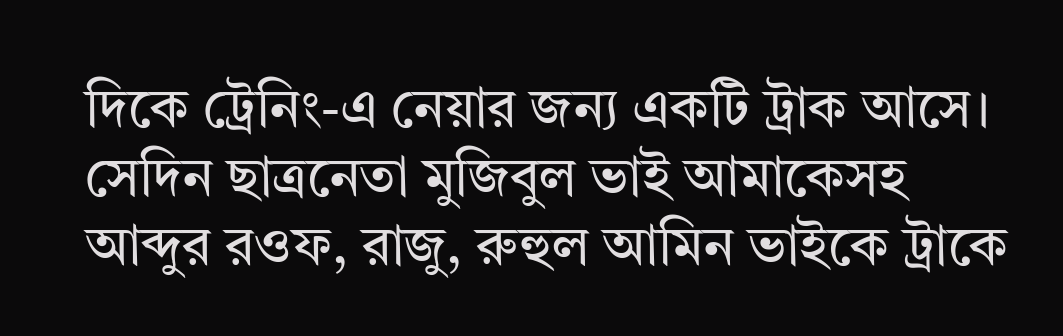দিকে ট্রেনিং-এ নেয়ার জন্য একটি ট্রাক আসে। সেদিন ছাত্রনেতা মুজিবুল ভাই আমাকেসহ আব্দুর রওফ, রাজু, রুহুল আমিন ভাইকে ট্রাকে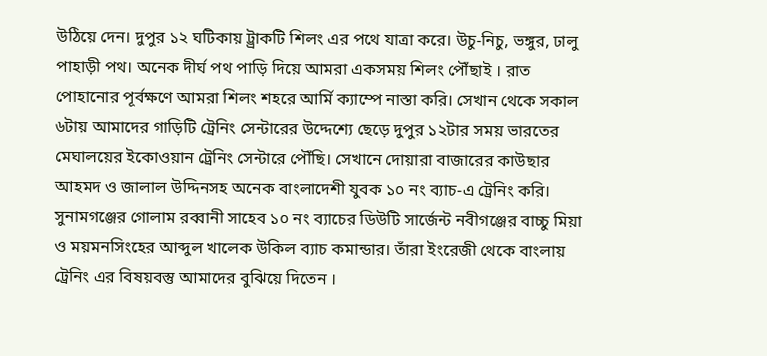উঠিয়ে দেন। দুপুর ১২ ঘটিকায় ট্ট্রাকটি শিলং এর পথে যাত্রা করে। উচু-নিচু, ভঙ্গুর, ঢালু পাহাড়ী পথ। অনেক দীর্ঘ পথ পাড়ি দিয়ে আমরা একসময় শিলং পৌঁছাই । রাত পোহানোর পূর্বক্ষণে আমরা শিলং শহরে আর্মি ক্যাম্পে নাস্তা করি। সেখান থেকে সকাল ৬টায় আমাদের গাড়িটি ট্রেনিং সেন্টারের উদ্দেশ্যে ছেড়ে দুপুর ১২টার সময় ভারতের মেঘালয়ের ইকোওয়ান ট্রেনিং সেন্টারে পৌঁছি। সেখানে দোয়ারা বাজারের কাউছার আহমদ ও জালাল উদ্দিনসহ অনেক বাংলাদেশী যুবক ১০ নং ব্যাচ-এ ট্রেনিং করি। সুনামগঞ্জের গোলাম রব্বানী সাহেব ১০ নং ব্যাচের ডিউটি সার্জেন্ট নবীগঞ্জের বাচ্চু মিয়া ও ময়মনসিংহের আব্দুল খালেক উকিল ব্যাচ কমান্ডার। তাঁরা ইংরেজী থেকে বাংলায় ট্রেনিং এর বিষয়বস্তু আমাদের বুঝিয়ে দিতেন ।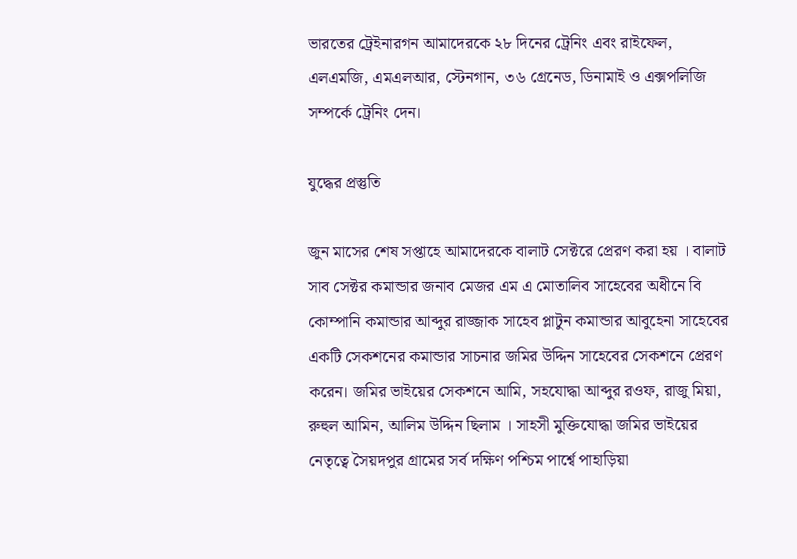ভারতের ট্রেইনারগন আমাদেরকে ২৮ দিনের ট্রেনিং এবং রাইফেল, এলএমজি, এমএলআর, স্টেনগান, ৩৬ গ্রেনেড, ডিনামাই ও এক্সপলিজি সম্পর্কে ট্রেনিং দেন।

যুদ্ধের প্রস্তুতি

জুন মাসের শেষ সপ্তাহে আমাদেরকে বালাট সেক্টরে প্রেরণ করা হয় । বালাট সাব সেক্টর কমান্ডার জনাব মেজর এম এ মোতালিব সাহেবের অধীনে বি কোম্পানি কমান্ডার আব্দুর রাজ্জাক সাহেব প্লাটুন কমান্ডার আবুহেনা সাহেবের একটি সেকশনের কমান্ডার সাচনার জমির উদ্দিন সাহেবের সেকশনে প্রেরণ করেন। জমির ভাইয়ের সেকশনে আমি, সহযোদ্ধা আব্দুর রওফ, রাজু মিয়া, রুহুল আমিন, আলিম উদ্দিন ছিলাম । সাহসী মুক্তিযোদ্ধা জমির ভাইয়ের নেতৃত্বে সৈয়দপুর গ্রামের সর্ব দক্ষিণ পশ্চিম পার্শ্বে পাহাড়িয়া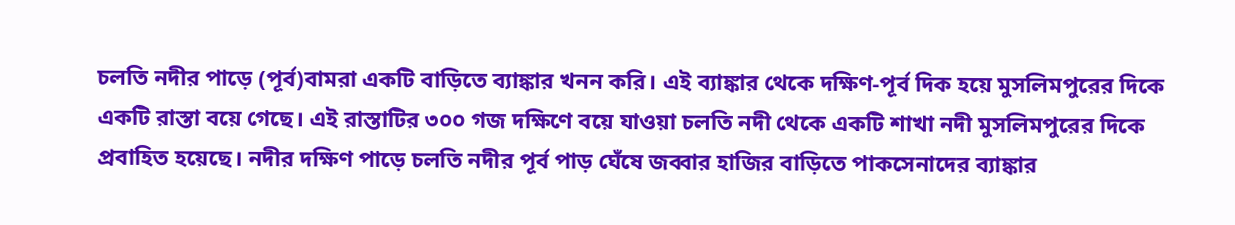চলতি নদীর পাড়ে (পূর্ব)বামরা একটি বাড়িতে ব্যাঙ্কার খনন করি। এই ব্যাঙ্কার থেকে দক্ষিণ-পূর্ব দিক হয়ে মুসলিমপুরের দিকে একটি রাস্তা বয়ে গেছে। এই রাস্তাটির ৩০০ গজ দক্ষিণে বয়ে যাওয়া চলতি নদী থেকে একটি শাখা নদী মুসলিমপুরের দিকে প্রবাহিত হয়েছে। নদীর দক্ষিণ পাড়ে চলতি নদীর পূর্ব পাড় ঘেঁষে জব্বার হাজির বাড়িতে পাকসেনাদের ব্যাঙ্কার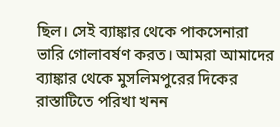ছিল। সেই ব্যাঙ্কার থেকে পাকসেনারা ভারি গোলাবর্ষণ করত। আমরা আমাদের ব্যাঙ্কার থেকে মুসলিমপুরের দিকের রাস্তাটিতে পরিখা খনন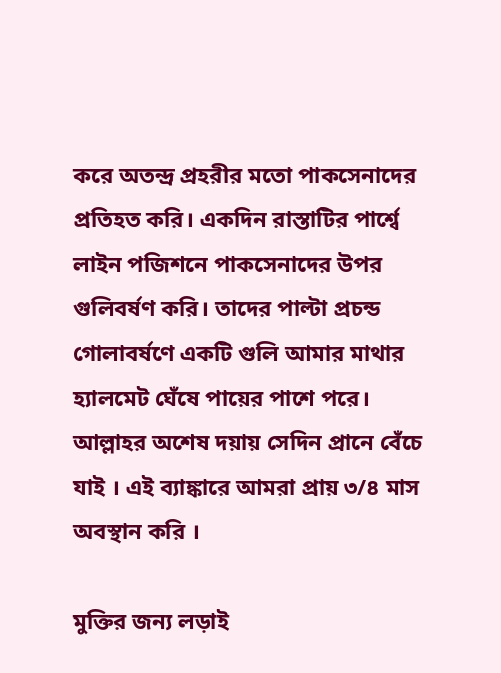করে অতন্দ্র প্রহরীর মতো পাকসেনাদের প্রতিহত করি। একদিন রাস্তাটির পার্শ্বে লাইন পজিশনে পাকসেনাদের উপর গুলিবর্ষণ করি। তাদের পাল্টা প্রচন্ড গোলাবর্ষণে একটি গুলি আমার মাথার হ্যালমেট ঘেঁষে পায়ের পাশে পরে। আল্লাহর অশেষ দয়ায় সেদিন প্রানে বেঁচে যাই । এই ব্যাঙ্কারে আমরা প্রায় ৩/৪ মাস অবস্থান করি ।

মুক্তির জন্য লড়াই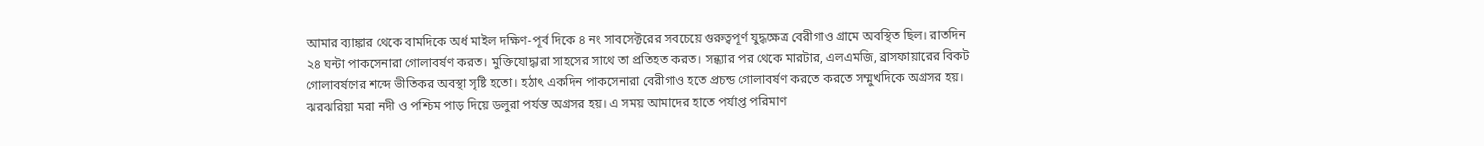আমার ব্যাঙ্কার থেকে বামদিকে অর্ধ মাইল দক্ষিণ-পূর্ব দিকে ৪ নং সাবসেক্টরের সবচেয়ে গুরুত্বপূর্ণ যুদ্ধক্ষেত্র বেরীগাও গ্রামে অবস্থিত ছিল। রাতদিন ২৪ ঘন্টা পাকসেনারা গোলাবর্ষণ করত। মুক্তিযোদ্ধারা সাহসের সাথে তা প্রতিহত করত। সন্ধ্যার পর থেকে মারটার, এলএমজি, ব্রাসফায়ারের বিকট গোলাবর্ষণের শব্দে ভীতিকর অবস্থা সৃষ্টি হতো। হঠাৎ একদিন পাকসেনারা বেরীগাও হতে প্রচন্ড গোলাবর্ষণ করতে করতে সম্মুখদিকে অগ্রসর হয়। ঝরঝরিয়া মরা নদী ও পশ্চিম পাড় দিয়ে ডলুরা পর্যন্ত অগ্রসর হয়। এ সময় আমাদের হাতে পর্যাপ্ত পরিমাণ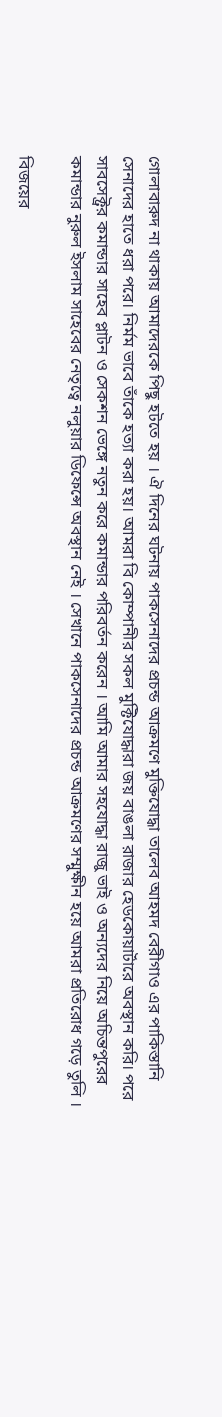গোলাবারুদ না থাকায় আমাদেরকে পিছু হটতে হয় । ঐ দিনের ঘটনায় পাকসেনাদের প্রচন্ড আক্রমণে মুক্তিযোদ্ধা তালেব আহমদ বেরীগাও এর পাকিস্তানি সেনাদের হাতে ধরা পরে। নির্মম ভাবে তাঁকে হত্যা করা হয়। আমরা বি কোম্পানীর সকল মুক্টিযোদ্ধারা জয় বাঙলা রাজার হেডকোয়ার্টারে অবস্থান করি। পরে সাবসেক্ট্রর কমান্ডার সাহেব প্লাটন ও সেকশন ভেঙ্গে নতুন করে কমান্ডার পরিবর্তন করেন । আমি আমার সহযোদ্ধা রাজু ভাই ও অন্যদের নিয়ে অচিন্তপুরের কমান্ডার নুরুল ইসলাম সাহেবের নেতৃত্বে নলুয়ার ডিফেন্সে অবস্থান নেই । সেখানে পাকসেনাদের প্রচন্ড আক্রমণের সম্মুক্ষীন হয়ে আমরা প্রতিরোধ গড়ে তুলি ।

বিজয়ের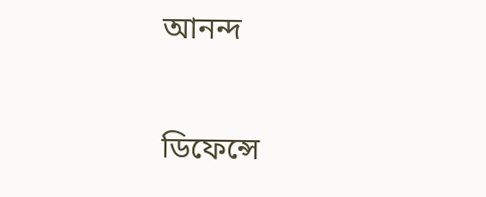আনন্দ

ডিফেন্সে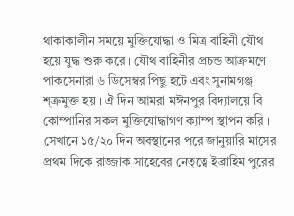থাকাকালীন সময়ে মুক্তিযোদ্ধা ও মিত্র বাহিনী যৌথ হয়ে যুদ্ধ শুরু করে । যৌথ বাহিনীর প্রচন্ড আক্রমণে পাকসেনারা ৬ ডিসেম্বর পিছু হটে এবং সুনামগঞ্জ শ্ত্রুমুক্ত হয় । ঐ দিন আমরা মঈনপুর বিদ্যালয়ে বি কোম্পানির সকল মুক্তিযোদ্ধাগণ ক্যাম্প স্থাপন করি । সেখানে ১৫/২০ দিন অবস্থানের পরে জানুয়ারি মাসের প্রথম দিকে রাজ্জাক সাহেবের নেতৃত্বে ইব্রাহিম পুরের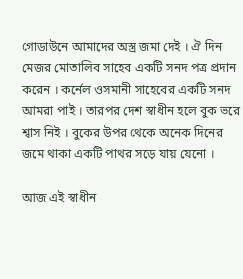গোডাউনে আমাদের অস্ত্র জমা দেই । ঐ দিন মেজর মোতালিব সাহেব একটি সনদ পত্র প্রদান করেন । কর্নেল ওসমানী সাহেবের একটি সনদ আমরা পাই । তারপর দেশ স্বাধীন হলে বুক ভরে শ্বাস নিই । বুকের উপর থেকে অনেক দিনের জমে থাকা একটি পাথর সড়ে যায় যেনো ।

আজ এই স্বাধীন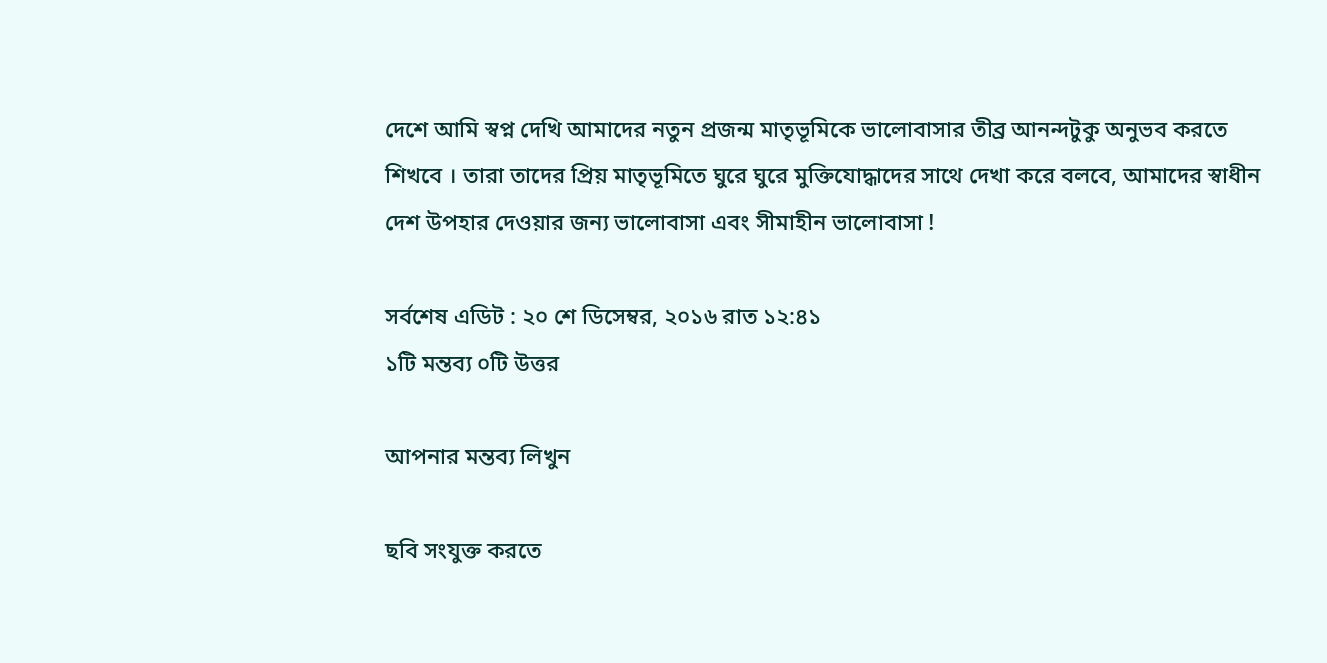দেশে আমি স্বপ্ন দেখি আমাদের নতুন প্রজন্ম মাতৃভূমিকে ভালোবাসার তীব্র আনন্দটুকু অনুভব করতে শিখবে । তারা তাদের প্রিয় মাতৃভূমিতে ঘুরে ঘুরে মুক্তিযোদ্ধাদের সাথে দেখা করে বলবে, আমাদের স্বাধীন দেশ উপহার দেওয়ার জন্য ভালোবাসা এবং সীমাহীন ভালোবাসা !

সর্বশেষ এডিট : ২০ শে ডিসেম্বর, ২০১৬ রাত ১২:৪১
১টি মন্তব্য ০টি উত্তর

আপনার মন্তব্য লিখুন

ছবি সংযুক্ত করতে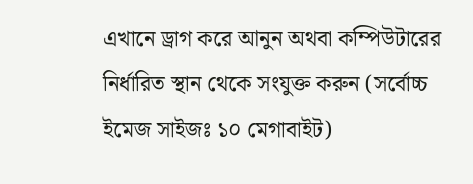এখানে ড্রাগ করে আনুন অথবা কম্পিউটারের নির্ধারিত স্থান থেকে সংযুক্ত করুন (সর্বোচ্চ ইমেজ সাইজঃ ১০ মেগাবাইট)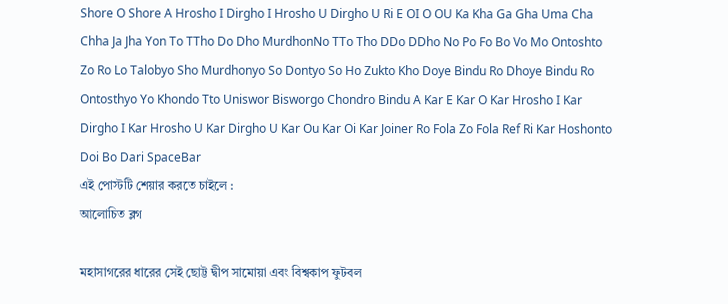Shore O Shore A Hrosho I Dirgho I Hrosho U Dirgho U Ri E OI O OU Ka Kha Ga Gha Uma Cha Chha Ja Jha Yon To TTho Do Dho MurdhonNo TTo Tho DDo DDho No Po Fo Bo Vo Mo Ontoshto Zo Ro Lo Talobyo Sho Murdhonyo So Dontyo So Ho Zukto Kho Doye Bindu Ro Dhoye Bindu Ro Ontosthyo Yo Khondo Tto Uniswor Bisworgo Chondro Bindu A Kar E Kar O Kar Hrosho I Kar Dirgho I Kar Hrosho U Kar Dirgho U Kar Ou Kar Oi Kar Joiner Ro Fola Zo Fola Ref Ri Kar Hoshonto Doi Bo Dari SpaceBar
এই পোস্টটি শেয়ার করতে চাইলে :
আলোচিত ব্লগ

মহাসাগরের ধারের সেই ছোট্ট দ্বীপ সামোয়া এবং বিশ্বকাপ ফুটবল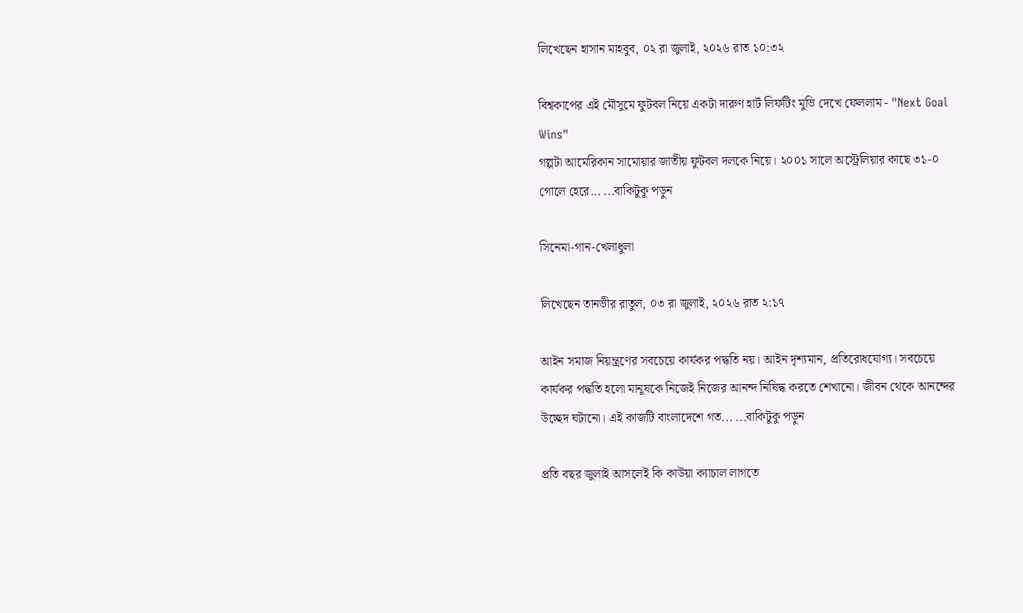লিখেছেন হাসান মাহবুব, ০২ রা জুলাই, ২০২৬ রাত ১০:৩২

বিশ্বকাপের এই মৌসুমে ফুটবল নিয়ে একটা দারুণ হার্ট লিফটিং মুভি দেখে ফেললাম - "Next Goal Wins"
গল্পটা আমেরিকান সামোয়ার জাতীয় ফুটবল দলকে নিয়ে। ২০০১ সালে অস্ট্রেলিয়ার কাছে ৩১-০ গোলে হেরে... ...বাকিটুকু পড়ুন

সিনেমা-গান-খেলাধুলা

লিখেছেন তানভীর রাতুল, ০৩ রা জুলাই, ২০২৬ রাত ২:১৭

আইন সমাজ নিয়ন্ত্রণের সবচেয়ে কার্যকর পদ্ধতি নয়। আইন দৃশ্যমান, প্রতিরোধযোগ্য। সবচেয়ে কার্যকর পদ্ধতি হলো মানুষকে নিজেই নিজের আনন্দ নিষিদ্ধ করতে শেখানো। জীবন থেকে আনন্দের উচ্ছেদ ঘটানো। এই কাজটি বাংলাদেশে গত... ...বাকিটুকু পড়ুন

প্রতি বছর জুলাই আসলেই কি কাউয়া ক্যাচাল লাগতে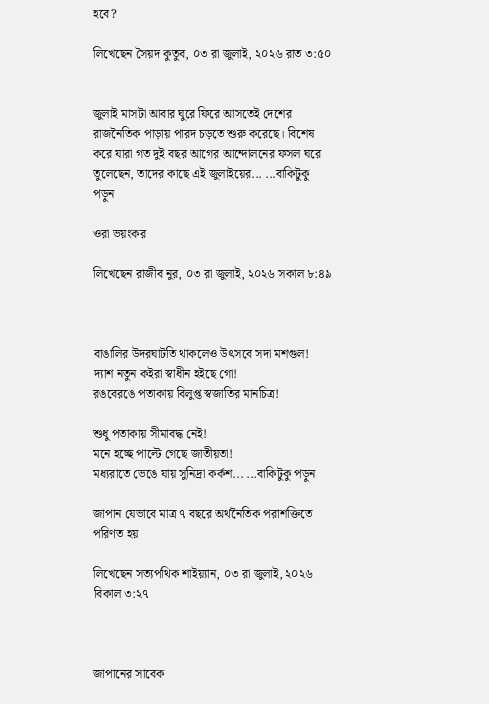হবে?

লিখেছেন সৈয়দ কুতুব, ০৩ রা জুলাই, ২০২৬ রাত ৩:৫০


জুলাই মাসটা আবার ঘুরে ফিরে আসতেই দেশের রাজনৈতিক পাড়ায় পারদ চড়তে শুরু করেছে। বিশেষ করে যারা গত দুই বছর আগের আন্দোলনের ফসল ঘরে তুলেছেন, তাদের কাছে এই জুলাইয়ের... ...বাকিটুকু পড়ুন

ওরা ভয়ংকর

লিখেছেন রাজীব নুর, ০৩ রা জুলাই, ২০২৬ সকাল ৮:৪৯



বাঙালির উদরঘাটতি থাকলেও উৎসবে সদা মশগুল!
দ্যাশ নতুন কইরা স্বাধীন হইছে গো!
রঙবেরঙে পতাকায় বিলুপ্ত স্বজাতির মানচিত্র!

শুধু পতাকায় সীমাবদ্ধ নেই!
মনে হচ্ছে পাল্টে গেছে জাতীয়তা!
মধ্যরাতে ভেঙে যায় সুনিদ্রা কর্কশ... ...বাকিটুকু পড়ুন

জাপান যেভাবে মাত্র ৭ বছরে অর্থনৈতিক পরাশক্তিতে পরিণত হয়

লিখেছেন সত্যপথিক শাইয়্যান, ০৩ রা জুলাই, ২০২৬ বিকাল ৩:২৭



জাপানের সাবেক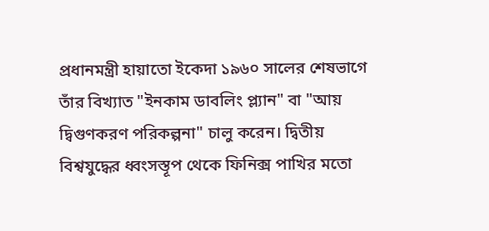প্রধানমন্ত্রী হায়াতো ইকেদা ১৯৬০ সালের শেষভাগে তাঁর বিখ্যাত "ইনকাম ডাবলিং প্ল্যান" বা "আয় দ্বিগুণকরণ পরিকল্পনা" চালু করেন। দ্বিতীয় বিশ্বযুদ্ধের ধ্বংসস্তূপ থেকে ফিনিক্স পাখির মতো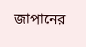জাপানের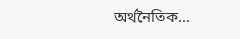অর্থনৈতিক...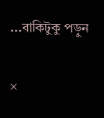...বাকিটুকু পড়ুন

×